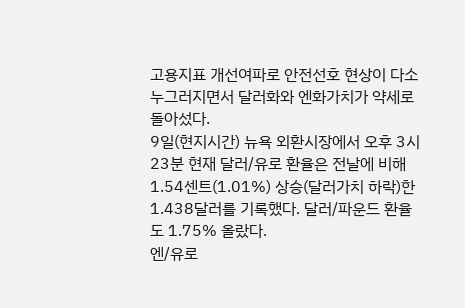고용지표 개선여파로 안전선호 현상이 다소 누그러지면서 달러화와 엔화가치가 약세로 돌아섰다.
9일(현지시간) 뉴욕 외환시장에서 오후 3시23분 현재 달러/유로 환율은 전날에 비해 1.54센트(1.01%) 상승(달러가치 하락)한 1.438달러를 기록했다. 달러/파운드 환율도 1.75% 올랐다.
엔/유로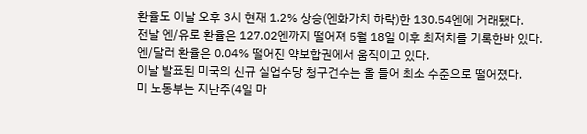환율도 이날 오후 3시 현재 1.2% 상승(엔화가치 하락)한 130.54엔에 거래됐다.
전날 엔/유로 환율은 127.02엔까지 떨어져 5월 18일 이후 최저치를 기록한바 있다.
엔/달러 환율은 0.04% 떨어진 약보합권에서 움직이고 있다.
이날 발표된 미국의 신규 실업수당 청구건수는 올 들어 최소 수준으로 떨어졌다.
미 노동부는 지난주(4일 마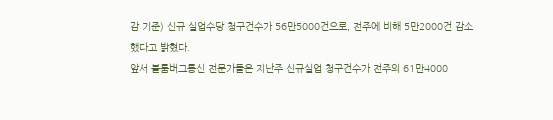감 기준) 신규 실업수당 청구건수가 56만5000건으로, 전주에 비해 5만2000건 감소했다고 밝혔다.
앞서 블룸버그통신 전문가들은 지난주 신규실업 청구건수가 전주의 61만4000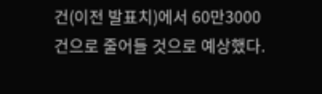건(이전 발표치)에서 60만3000건으로 줄어들 것으로 예상했다.